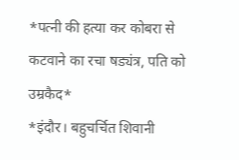*पत्नी की हत्या कर कोबरा से कटवाने का रचा षड्यंत्र, पति को उम्रकैद*
*इंदौर। बहुचर्चित शिवानी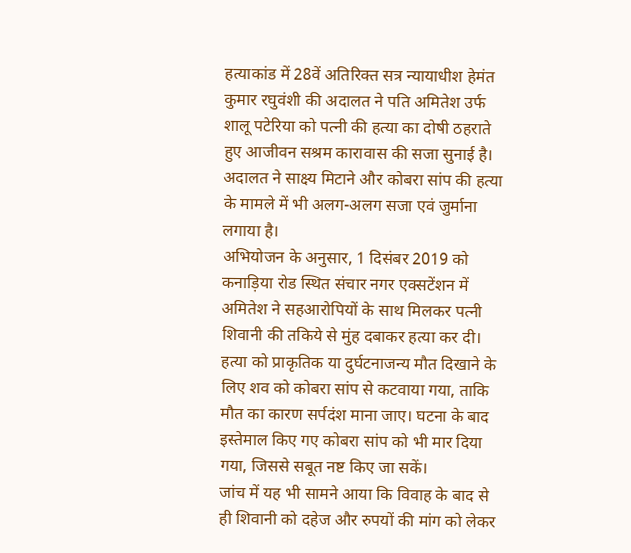हत्याकांड में 28वें अतिरिक्त सत्र न्यायाधीश हेमंत कुमार रघुवंशी की अदालत ने पति अमितेश उर्फ शालू पटेरिया को पत्नी की हत्या का दोषी ठहराते हुए आजीवन सश्रम कारावास की सजा सुनाई है। अदालत ने साक्ष्य मिटाने और कोबरा सांप की हत्या के मामले में भी अलग-अलग सजा एवं जुर्माना लगाया है।
अभियोजन के अनुसार, 1 दिसंबर 2019 को कनाड़िया रोड स्थित संचार नगर एक्सटेंशन में अमितेश ने सहआरोपियों के साथ मिलकर पत्नी शिवानी की तकिये से मुंह दबाकर हत्या कर दी। हत्या को प्राकृतिक या दुर्घटनाजन्य मौत दिखाने के लिए शव को कोबरा सांप से कटवाया गया, ताकि मौत का कारण सर्पदंश माना जाए। घटना के बाद इस्तेमाल किए गए कोबरा सांप को भी मार दिया गया, जिससे सबूत नष्ट किए जा सकें।
जांच में यह भी सामने आया कि विवाह के बाद से ही शिवानी को दहेज और रुपयों की मांग को लेकर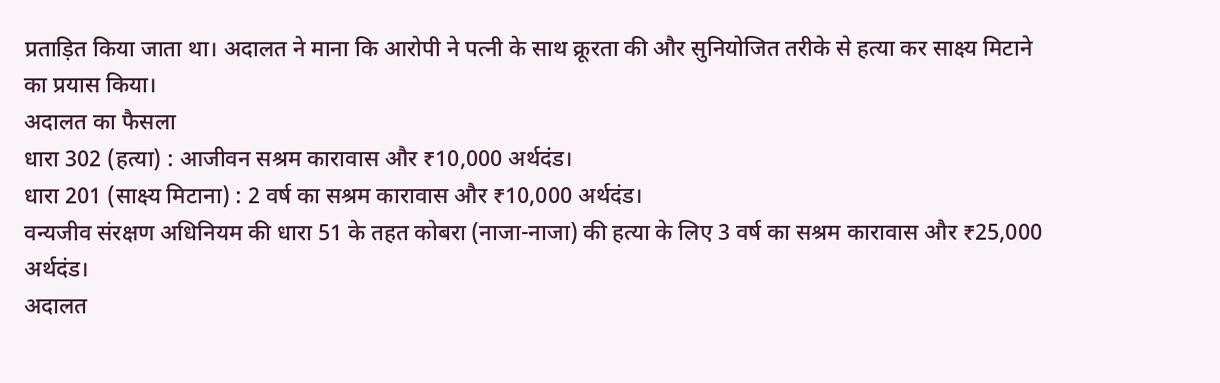प्रताड़ित किया जाता था। अदालत ने माना कि आरोपी ने पत्नी के साथ क्रूरता की और सुनियोजित तरीके से हत्या कर साक्ष्य मिटाने का प्रयास किया।
अदालत का फैसला
धारा 302 (हत्या) : आजीवन सश्रम कारावास और ₹10,000 अर्थदंड।
धारा 201 (साक्ष्य मिटाना) : 2 वर्ष का सश्रम कारावास और ₹10,000 अर्थदंड।
वन्यजीव संरक्षण अधिनियम की धारा 51 के तहत कोबरा (नाजा-नाजा) की हत्या के लिए 3 वर्ष का सश्रम कारावास और ₹25,000 अर्थदंड।
अदालत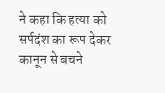ने कहा कि हत्या को सर्पदंश का रूप देकर कानून से बचने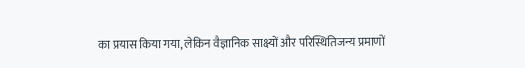का प्रयास किया गया, लेकिन वैज्ञानिक साक्ष्यों और परिस्थितिजन्य प्रमाणों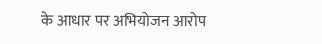के आधार पर अभियोजन आरोप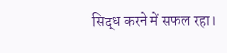सिद्ध करने में सफल रहा।